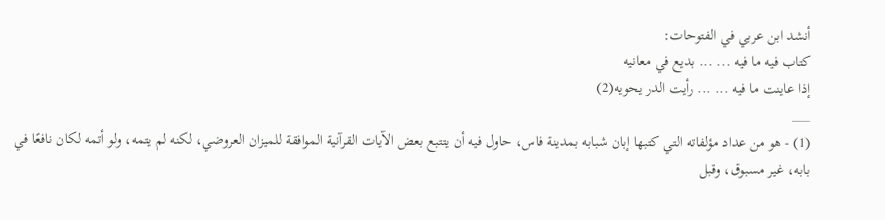أنشد ابن عربي في الفتوحات:
كتاب فيه ما فيه ... ... بديع في معانيه
إذا عاينت ما فيه ... ... رأيت الدر يحويه(2)
___
(1) - هو من عداد مؤلفاته التي كتبها إبان شبابه بمدينة فاس، حاول فيه أن يتتبع بعض الآيات القرآنية الموافقة للميزان العروضي، لكنه لم يتمه، ولو أتمه لكان نافعًا في بابه، غير مسبوق، وقبل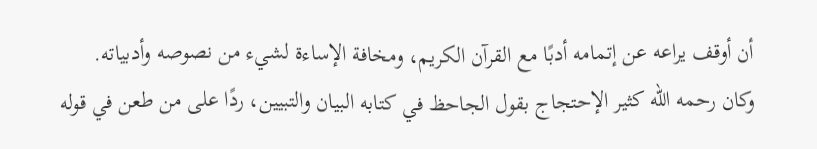أن أوقف يراعه عن إتمامه أدبًا مع القرآن الكريم، ومخافة الإساءة لشيء من نصوصه وأدبياته.
وكان رحمه الله كثير الإحتجاج بقول الجاحظ في كتابه البيان والتبيين، ردًا على من طعن في قوله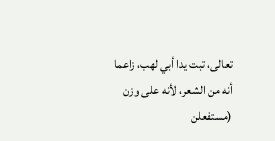تعالى، تبت يدا أبي لهب، زاعما أنه من الشعر، لأنه على وزن (مستفعلن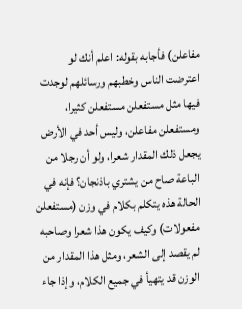مفاعلن) فأجابه بقوله: اعلم أنك لو اعترضت الناس وخطبهم ورسائلهم لوجدت فيها مثل مستفعلن مستفعلن كثيرا، ومستفعلن مفاعلن، وليس أحد في الأرض يجعل ذلك المقدار شعرا، ولو أن رجلا من الباعة صاح من يشتري باذنجان؟ فإنه في الحالة هذه يتكلم بكلام في وزن (مستفعلن مفعولات) وكيف يكون هذا شعرا وصاحبه لم يقصد إلى الشعر، ومثل هذا المقدار من الوزن قد يتهيأ في جميع الكلام، وإذا جاء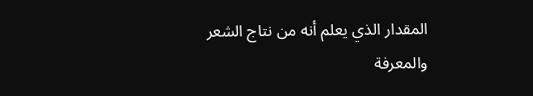المقدار الذي يعلم أنه من نتاج الشعر والمعرفة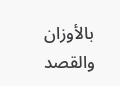بالأوزان والقصد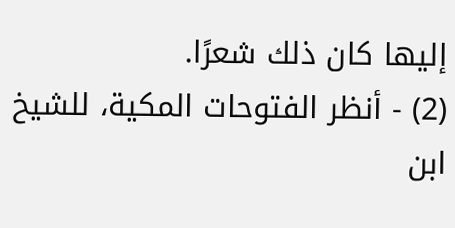إليها كان ذلك شعرًا.
(2) - أنظر الفتوحات المكية، للشيخ ابن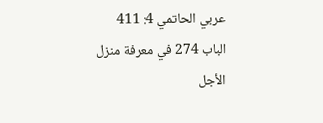عربي الحاتمي 4: 411 الباب 274 في معرفة منزل الأجل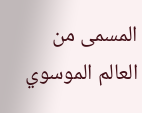المسمى من العالم الموسوي